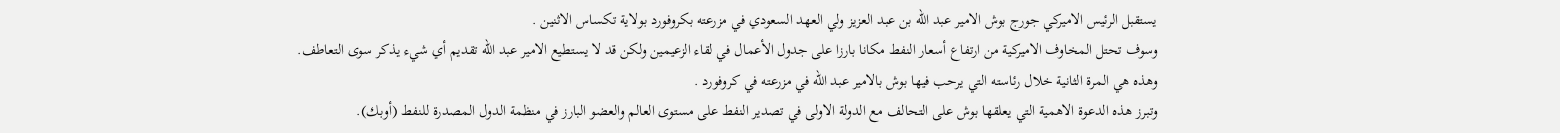يستقبل الرئيس الاميركي جورج بوش الامير عبد الله بن عبد العزيز ولي العهد السعودي في مزرعته بكروفورد بولاية تكساس الاثنين .
وسوف تحتل المخاوف الاميركية من ارتفاع أسعار النفط مكانا بارزا على جدول الأعمال في لقاء الزعيمين ولكن قد لا يستطيع الامير عبد الله تقديم أي شيء يذكر سوى التعاطف.
وهذه هي المرة الثانية خلال رئاسته التي يرحب فيها بوش بالامير عبد الله في مزرعته في كروفورد .
وتبرز هذه الدعوة الاهمية التي يعلقها بوش على التحالف مع الدولة الاولى في تصدير النفط على مستوى العالم والعضو البارز في منظمة الدول المصدرة للنفط (أوبك).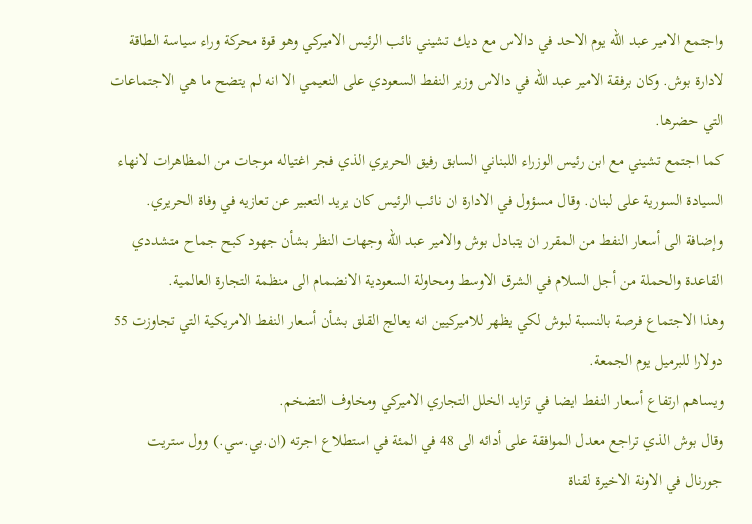واجتمع الامير عبد الله يوم الاحد في دالاس مع ديك تشيني نائب الرئيس الاميركي وهو قوة محركة وراء سياسة الطاقة لادارة بوش. وكان برفقة الامير عبد الله في دالاس وزير النفط السعودي على النعيمي الا انه لم يتضح ما هي الاجتماعات التي حضرها.
كما اجتمع تشيني مع ابن رئيس الوزراء اللبناني السابق رفيق الحريري الذي فجر اغتياله موجات من المظاهرات لانهاء السيادة السورية على لبنان. وقال مسؤول في الادارة ان نائب الرئيس كان يريد التعبير عن تعازيه في وفاة الحريري.
وإضافة الى أسعار النفط من المقرر ان يتبادل بوش والامير عبد الله وجهات النظر بشأن جهود كبح جماح متشددي القاعدة والحملة من أجل السلام في الشرق الاوسط ومحاولة السعودية الانضمام الى منظمة التجارة العالمية.
وهذا الاجتماع فرصة بالنسبة لبوش لكي يظهر للاميركيين انه يعالج القلق بشأن أسعار النفط الامريكية التي تجاوزت 55 دولارا للبرميل يوم الجمعة.
ويساهم ارتفاع أسعار النفط ايضا في تزايد الخلل التجاري الاميركي ومخاوف التضخم.
وقال بوش الذي تراجع معدل الموافقة على أدائه الى 48 في المئة في استطلاع اجرته (ان.بي.سي.) وول ستريت جورنال في الاونة الاخيرة لقناة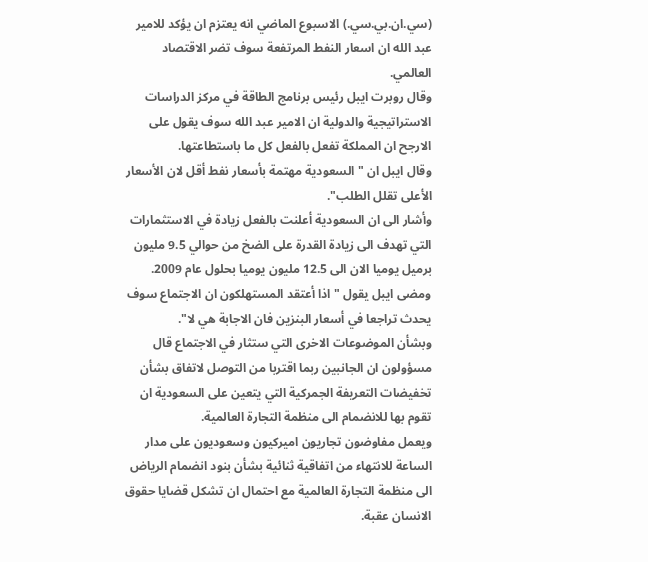(سي.ان.بي.سي.) الاسبوع الماضي انه يعتزم ان يؤكد للامير عبد الله ان اسعار النفط المرتفعة سوف تضر الاقتصاد العالمي.
وقال روبرت ايبل رئيس برنامج الطاقة في مركز الدراسات الاستراتيجية والدولية ان الامير عبد الله سوف يقول على الارجح ان المملكة تفعل بالفعل كل ما باستطاعتها.
وقال ايبل ان "السعودية مهتمة بأسعار نفط أقل لان الأسعار الأعلى تقلل الطلب".
وأشار الى ان السعودية أعلنت بالفعل زيادة في الاستثمارات التي تهدف الى زيادة القدرة على الضخ من حوالي 9.5 مليون برميل يوميا الان الى 12.5 مليون يوميا بحلول عام 2009.
ومضى ايبل يقول "اذا أعتقد المستهلكون ان الاجتماع سوف يحدث تراجعا في أسعار البنزين فان الاجابة هي لا".
وبشأن الموضوعات الاخرى التي ستثار في الاجتماع قال مسؤولون ان الجانبين ربما اقتربا من التوصل لاتفاق بشأن تخفيضات التعريفة الجمركية التي يتعين على السعودية ان تقوم بها للانضمام الى منظمة التجارة العالمية.
ويعمل مفاوضون تجاريون اميركيون وسعوديون على مدار الساعة للانتهاء من اتفاقية ثنائية بشأن بنود انضمام الرياض الى منظمة التجارة العالمية مع احتمال ان تشكل قضايا حقوق الانسان عقبة.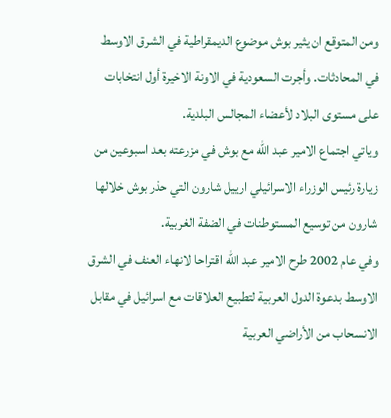ومن المتوقع ان يثير بوش موضوع الديمقراطية في الشرق الاوسط في المحادثات. وأجرت السعودية في الاونة الاخيرة أول انتخابات على مستوى البلاد لأعضاء المجالس البلدية.
وياتي اجتماع الامير عبد الله مع بوش في مزرعته بعد اسبوعين من زيارة رئيس الوزراء الاسرائيلي ارييل شارون التي حذر بوش خلالها شارون من توسيع المستوطنات في الضفة الغربية.
وفي عام 2002 طرح الامير عبد الله اقتراحا لانهاء العنف في الشرق الاوسط بدعوة الدول العربية لتطبيع العلاقات مع اسرائيل في مقابل الانسحاب من الأراضي العربية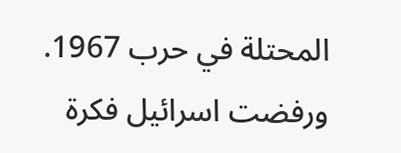المحتلة في حرب 1967. ورفضت اسرائيل فكرة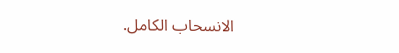الانسحاب الكامل.